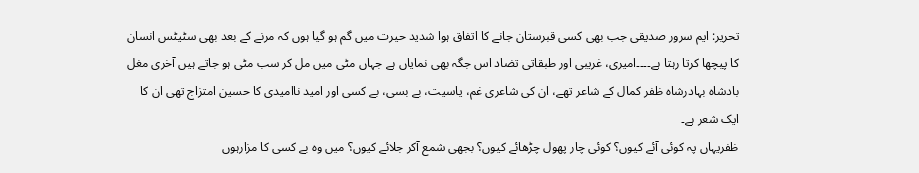تحریر: ایم سرور صدیقی جب بھی کسی قبرستان جانے کا اتفاق ہوا شدید حیرت میں گم ہو گیا ہوں کہ مرنے کے بعد بھی سٹیٹس انسان کا پیچھا کرتا رہتا ہے۔۔۔۔امیری، غریبی اور طبقاتی تضاد اس جگہ بھی نمایاں ہے جہاں مٹی میں مل کر سب مٹی ہو جاتے ہیں آخری مغل بادشاہ بہادرشاہ ظفر کمال کے شاعر تھے، ان کی شاعری غم، یاسیت، بے بسی، بے کسی اور امید ناامیدی کا حسین امتزاج تھی ان کا ایک شعر ہے۔
ظفریہاں پہ کوئی آئے کیوں؟ کوئی چار پھول چڑھائے کیوں؟ بجھی شمع آکر جلائے کیوں؟ میں وہ بے کسی کا مزارہوں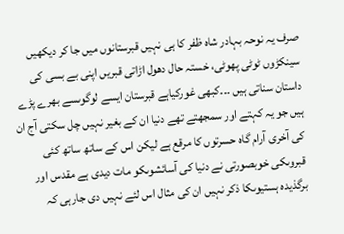صرف یہ نوحہ بہادر شاہ ظفر کا ہی نہیں قبرستانوں میں جا کر دیکھیں سینکڑوں ٹوٹی پھوٹی، خستہ حال دھول اڑاتی قبریں اپنی بے بسی کی داستان سناتی ہیں ۔۔۔کبھی غورکیاہے قبرستان ایسے لوگوںسے بھرے پڑے ہیں جو یہ کہتے اور سمجھتے تھے دنیا ان کے بغیر نہیں چل سکتی آج ان کی آخری آرام گاہ حسرتوں کا مرقع ہے لیکن اس کے ساتھ ساتھ کئی قبروںکی خوبصورتی نے دنیا کی آسائشوںکو مات دیدی ہے مقدس اور برگذیدہ ہستیوںکا ذکر نہیں ان کی مثال اس لئے نہیں دی جارہی کہ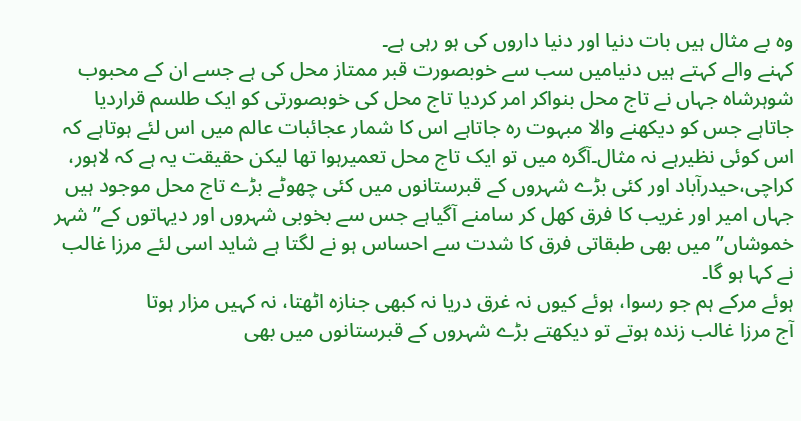وہ بے مثال ہیں بات دنیا اور دنیا داروں کی ہو رہی ہے۔
کہنے والے کہتے ہیں دنیامیں سب سے خوبصورت قبر ممتاز محل کی ہے جسے ان کے محبوب شوہرشاہ جہاں نے تاج محل بنواکر امر کردیا تاج محل کی خوبصورتی کو ایک طلسم قراردیا جاتاہے جس کو دیکھنے والا مبہوت رہ جاتاہے اس کا شمار عجائبات عالم میں اس لئے ہوتاہے کہ اس کوئی نظیرہے نہ مثال۔آگرہ میں تو ایک تاج محل تعمیرہوا تھا لیکن حقیقت یہ ہے کہ لاہور، کراچی،حیدرآباد اور کئی بڑے شہروں کے قبرستانوں میں کئی چھوٹے بڑے تاج محل موجود ہیں جہاں امیر اور غریب کا فرق کھل کر سامنے آگیاہے جس سے بخوبی شہروں اور دیہاتوں کے” شہر خموشاں” میں بھی طبقاتی فرق کا شدت سے احساس ہو نے لگتا ہے شاید اسی لئے مرزا غالب نے کہا ہو گا۔
ہوئے مرکے ہم جو رسوا، ہوئے کیوں نہ غرق دریا نہ کبھی جنازہ اٹھتا، نہ کہیں مزار ہوتا
آج مرزا غالب زندہ ہوتے تو دیکھتے بڑے شہروں کے قبرستانوں میں بھی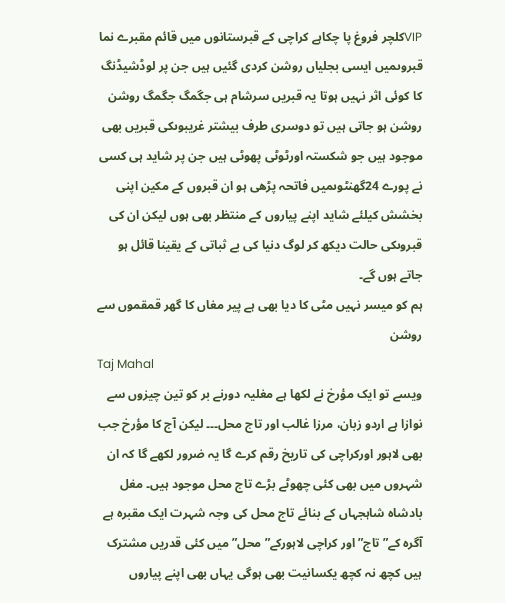VIPکلچر فروغ پا چکاہے کراچی کے قبرستانوں میں قائم مقبرے نما قبروںمیں ایسی بجلیاں روشن کردی گئیں ہیں جن پر لوڈشیڈنگ کا کوئی اثر نہیں ہوتا یہ قبریں سرشام ہی جگمگ جگمگ روشن روشن ہو جاتی ہیں تو دوسری طرف بیشتر غریبوںکی قبریں بھی موجود ہیں جو شکستہ اورٹوٹی پھوٹی ہیں جن پر شاید ہی کسی نے پورے 24گھنٹوںمیں فاتحہ پڑھی ہو ان قبروں کے مکین اپنی بخشش کیلئے شاید اپنے پیاروں کے منتظر بھی ہوں لیکن ان کی قبروںکی حالت دیکھ کر لوگ دنیا کی بے ثباتی کے یقینا قائل ہو جاتے ہوں گے۔
ہم کو میسر نہیں مٹی کا دیا بھی ہے پیر مغاں کا گھر قمقموں سے روشن
Taj Mahal
ویسے تو ایک مؤرخ نے لکھا ہے مغلیہ دورنے بر کو تین چیزوں سے نوازا ہے اردو زبان، مرزا غالب اور تاج محل۔۔۔ لیکن آج کا مؤرخ جب بھی لاہور اورکراچی کی تاریخ رقم کرے گا یہ ضرور لکھے گا کہ ان شہروں میں بھی کئی چھوٹے بڑے تاج محل موجود ہیں۔ مغل بادشاہ شاہجہاں کے بنائے تاج محل کی وجہ شہرت ایک مقبرہ ہے آگرہ کے” تاج” اور کراچی لاہورکے” محل” میں کئی قدریں مشترک ہیں کچھ نہ کچھ یکسانیت بھی ہوگی یہاں بھی اپنے پیاروں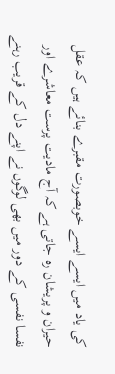کی یاد میں ایسے ایسے خوبصورت مقبرے بنائے ہیں کہ عقل حیران و پریشان رہ جاتی ہے کہ آج مادیت پرست معاشرے اور نفسا نفسی کے دور میں بھی لوگوں نے اپنے دل کے قریب رہنے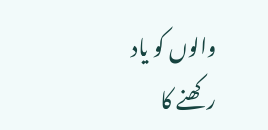والوں کو یاد رکھنے کا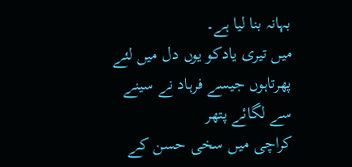بہانہ بنا لیا ہے۔
میں تیری یادکو یوں دل میں لئے پھرتاہوں جیسے فرہاد نے سینے سے لگائے پتھر
کراچی میں سخی حسن کے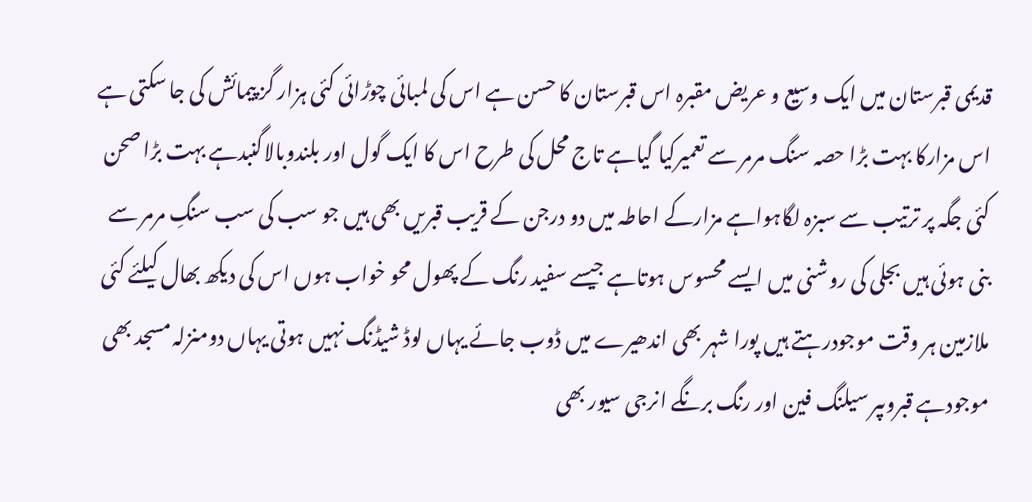قدیمی قبرستان میں ایک وسیع و عریض مقبرہ اس قبرستان کا حسن ہے اس کی لمبائی چوڑائی کئی ہزار گز پیمائش کی جا سکتی ہے اس مزارکا بہت بڑا حصہ سنگ مرمر سے تعمیرکیا گیاہے تاج محل کی طرح اس کا ایک گول اور بلندوبالاگنبدہے بہت بڑا صحن کئی جگہ پر ترتیب سے سبزہ لگاہواہے مزارکے احاطہ میں دو درجن کے قریب قبریں بھی ہیں جو سب کی سب سنگِ مرمر سے بنی ہوئی ہیں بجلی کی روشنی میں ایسے محسوس ہوتاہے جیسے سفید رنگ کے پھول محو خواب ہوں اس کی دیکھ بھال کیلئے کئی ملازمین ہر وقت موجودرہتے ہیں پورا شہر بھی اندھیرے میں ڈوب جائے یہاں لوڈ شیڈنگ نہیں ہوتی یہاں دومنزلہ مسجد بھی موجودہے قبروںپر سیلنگ فین اور رنگ برنگے انرجی سیور بھی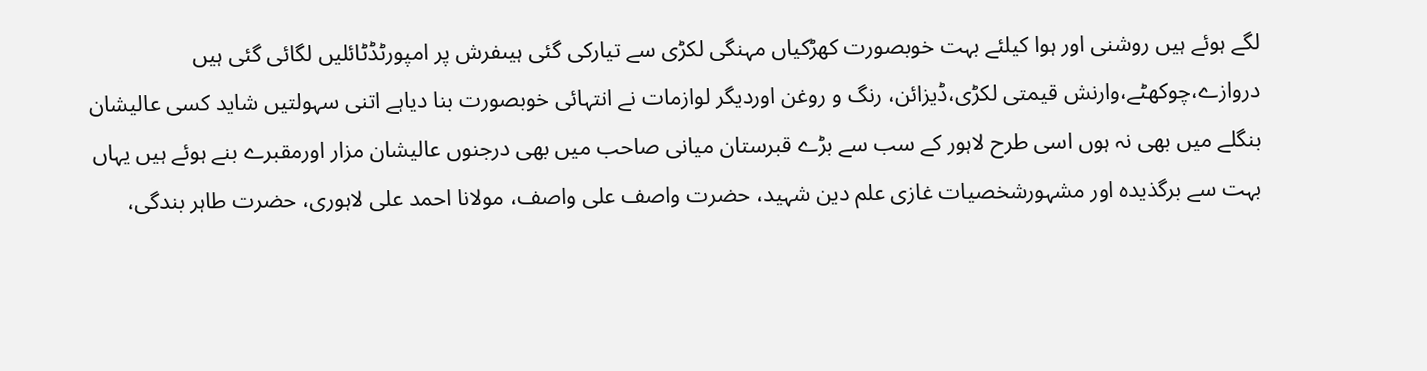لگے ہوئے ہیں روشنی اور ہوا کیلئے بہت خوبصورت کھڑکیاں مہنگی لکڑی سے تیارکی گئی ہیںفرش پر امپورٹڈٹائلیں لگائی گئی ہیں دروازے،چوکھٹے،وارنش قیمتی لکڑی،ڈیزائن، رنگ و روغن اوردیگر لوازمات نے انتہائی خوبصورت بنا دیاہے اتنی سہولتیں شاید کسی عالیشان بنگلے میں بھی نہ ہوں اسی طرح لاہور کے سب سے بڑے قبرستان میانی صاحب میں بھی درجنوں عالیشان مزار اورمقبرے بنے ہوئے ہیں یہاں بہت سے برگذیدہ اور مشہورشخصیات غازی علم دین شہید، حضرت واصف علی واصف، مولانا احمد علی لاہوری، حضرت طاہر بندگی،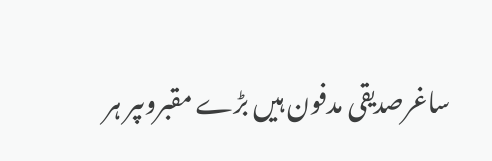ساغرصدیقی مدفون ہیں بڑے مقبروںپر ہر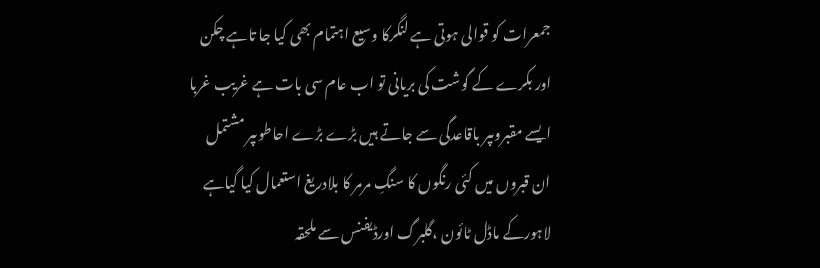جمعرات کو قوالی ہوتی ہے لنگرکا وسیع اہتمام بھی کیا جا تاہے چکن اور بکرے کے گوشت کی بریانی تو اب عام سی بات ہے غریب غربا ایسے مقبروںپر باقاعدگی سے جاتے ہیں بڑے بڑے احاطوںپر مشتمل ان قبروں میں کئی رنگوں کا سنگِ مرمر کا بلادریغ استعمال کیا گیاہے لاہورکے ماڈل ٹائون ،گلبرگ اورڈیفنس سے ملحقہ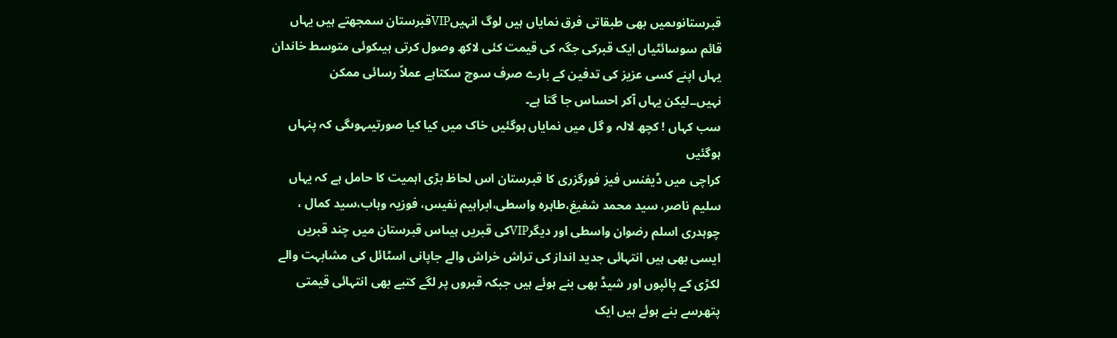قبرستانوںمیں بھی طبقاتی فرق نمایاں ہیں لوگ انہیںVIPقبرستان سمجھتے ہیں یہاں قائم سوسائٹیاں ایک قبرکی جگہ کی قیمت کئی لاکھ وصول کرتی ہیںکوئی متوسط خاندان یہاں اپنے کسی عزیز کی تدفین کے بارے صرف سوچ سکتاہے عملاً رسائی ممکن نہیں۔۔لیکن یہاں آکر احساس جا گتا ہے۔
سب کہاں ! کچھ لالہ و گل میں نمایاں ہوگئیں خاک میں کیا کیا صورتیںہوںگی کہ پنہاں ہوگئیں
کراچی میں ڈیفنس فیز فورگزری کا قبرستان اس لحاظ بڑی اہمیت کا حامل ہے کہ یہاں سلیم ناصر، سید محمد شفیغ،طاہرہ واسطی،ابراہیم نفیس، فوزیہ وہاب،سید کمال ، چوہدری اسلم رضوان واسطی اور دیگرVIPکی قبریں ہیںاس قبرستان میں چند قبریں ایسی بھی ہیں انتہائی جدید انداز کی تراش خراش والے جاپانی اسٹائل کی مشابہت والے لکڑی کے پائپوں اور شیڈ بھی بنے ہوئے ہیں جبکہ قبروں پر لگے کتبے بھی انتہائی قیمتی پتھرسے بنے ہوئے ہیں ایک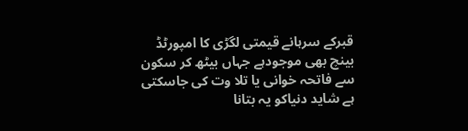قبرکے سرہانے قیمتی لگڑی کا امپورٹڈ بینچ بھی موجودہے جہاں بیٹھ کر سکون سے فاتحہ خوانی یا تلا وت کی جاسکتی ہے شاید دنیاکو یہ بتانا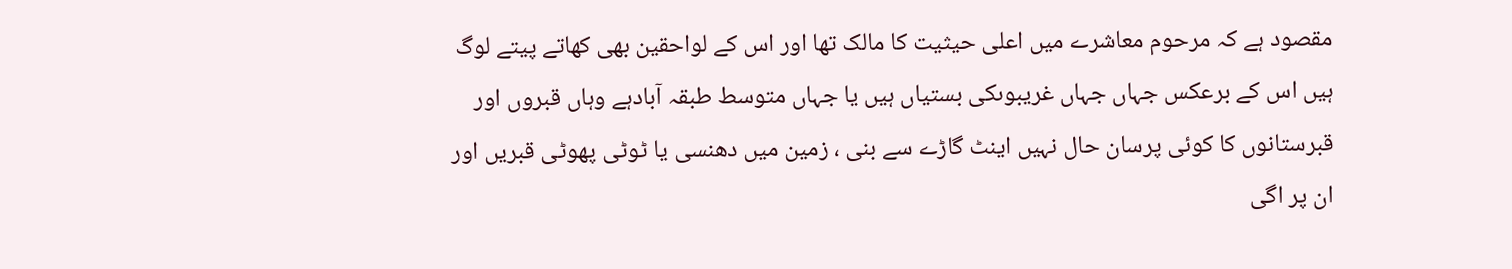مقصود ہے کہ مرحوم معاشرے میں اعلی حیثیت کا مالک تھا اور اس کے لواحقین بھی کھاتے پیتے لوگ ہیں اس کے برعکس جہاں جہاں غریبوںکی بستیاں ہیں یا جہاں متوسط طبقہ آبادہے وہاں قبروں اور قبرستانوں کا کوئی پرسان حال نہیں اینٹ گاڑے سے بنی ، زمین میں دھنسی یا ٹوٹی پھوٹی قبریں اور ان پر اگی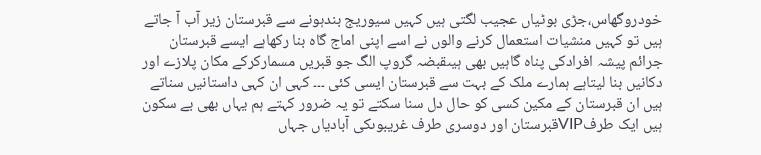خودروگھاس،جڑی بوٹیاں عجیب لگتی ہیں کہیں سیوریج بندہونے سے قبرستان زیر آب آ جاتے ہیں تو کہیں منشیات استعمال کرنے والوں نے اسے اپنی اماج گاہ بنا رکھاہے ایسے قبرستان جرائم پیشہ افرادکی پناہ گاہیں بھی ہیںقبضہ گروپ الگ جو قبریں مسمارکرکے مکان پلازے اور دکانیں بنا لیتاہے ہمارے ملک کے بہت سے قبرستان ایسی کئی ۔۔۔ کہی ان کہی داستانیں سناتے ہیں ان قبرستان کے مکین کسی کو حال دل سنا سکتے تو یہ ضرور کہتے ہم یہاں بھی بے سکون ہیں ایک طرفVIPقبرستان اور دوسری طرف غریبوںکی آبادیاں جہاں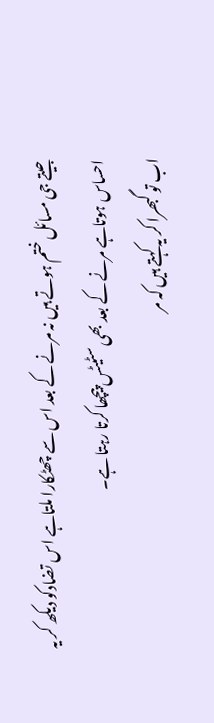جیتے جی مسائل ختم ہوتے ہیں نہ مرنے کے بعد اس سے چھٹکارا ملتاہے اس تضادکو دیکھ کر یہ احساس ہوتاہے مرنے کے بعد بھی سٹیٹس پیچھا کرتا رہتا ہے۔
اب تو گبھرا کر یہ کہتے ہیں کہ مر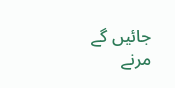جائیں گے مرنے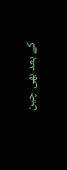کے بعد بھی چین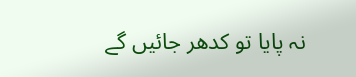نہ پایا تو کدھر جائیں گے